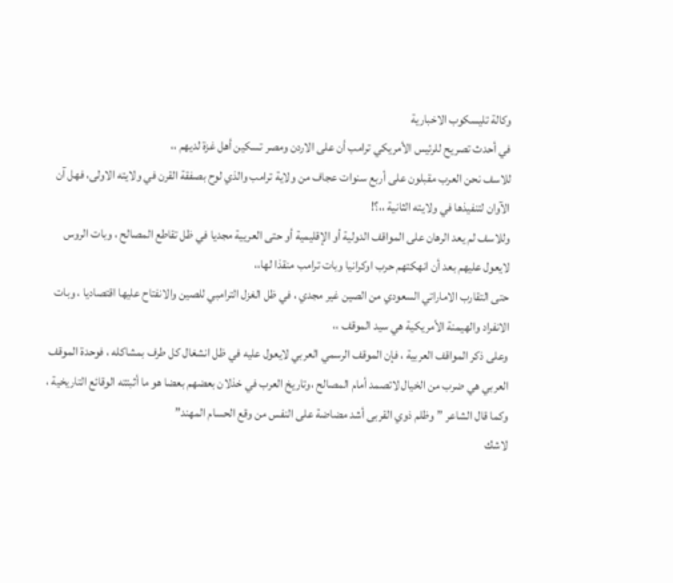وكالة تليسكوب الاخبارية
في أحدث تصريح للرئيس الأمريكي ترامب أن على الاردن ومصر تسكين أهل غزة لديهم ،،
للاسف نحن العرب مقبلون على أربع سنوات عجاف من ولاية ترامب والذي لوح بصفقة القرن في ولايته الاولى، فهل آن الآوان لتنفيذها في ولايته الثانية ،،؟!
وللاسف لم يعد الرهان على المواقف الدولية أو الإقليمية أو حتى العريية مجديا في ظل تقاطع المصالح ، وبات الروس لايعول عليهم بعد أن انهكتهم حرب اوكرانيا وبات ترامب منقذا لها،،
حتى التقارب الاماراتي السعودي من الصين غير مجدي ، في ظل الغزل الترامبي للصين والانفتاح عليها اقتصاديا ، وبات الانفراد والهيمنة الأمريكية هي سيد الموقف ،،
وعلى ذكر المواقف العربية ، فإن الموقف الرسمي العربي لايعول عليه في ظل انشغال كل طرف بمشاكله ، فوحدة الموقف العربي هي ضرب من الخيال لاتصمد أمام المصالح ،وتاريخ العرب في خذلان بعضهم بعضا هو ما أثبتته الوقائع التاريخية ، وكما قال الشاعر ” وظلم ذوي القربى أشد مضاضة على النفس من وقع الحسام المهند”
لاشك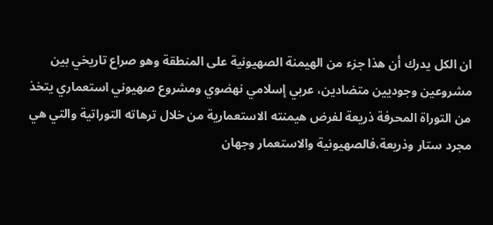ان الكل يدرك أن هذا جزء من الهيمنة الصهيونية على المنطقة وهو صراع تاريخي بين مشروعين وجوديين متضادين، عربي إسلامي نهضوي ومشروع صهيوني استعماري يتخذ من التوراة المحرفة ذريعة لفرض هيمنته الاستعمارية من خلال ترهاته التوراتية والتي هي مجرد ستار وذريعة،فالصهيونية والاستعمار وجهان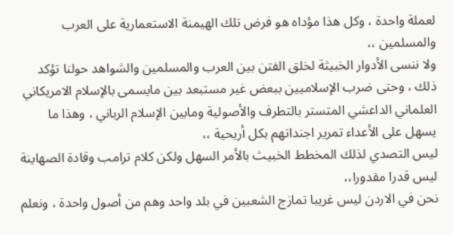لعملة واحدة ، وكل هذا مؤداه هو فرض تلك الهيمنة الاستعمارية على العرب والمسلمين ،،
ولا ننسى الأدوار الخبيثة لخلق الفتن بين العرب والمسلمين والشواهد حولنا تؤكد ذلك ، وحتى ضرب الإسلاميين ببعض غير مستبعد بين مايسمى بالإسلام الامريكاني العلماني الداعشي المتستر بالتطرف والأصولية ومابين الإسلام الرباني ، وهذا ما يسهل على الأعداء تمرير اجنداتهم بكل أريحية ،،
ليس التصدي لذلك المخطط الخبيث بالأمر السهل ولكن كلام ترامب وقادة الصهاينة ليس قدرا مقدورا،،
نحن في الاردن ليس غريبا تمازج الشعبين في بلد واحد وهم من أصول واحدة ، ونعلم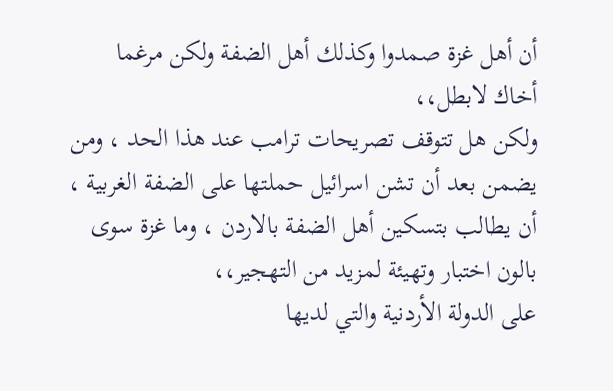أن أهل غزة صمدوا وكذلك أهل الضفة ولكن مرغما أخاك لابطل،،
ولكن هل تتوقف تصريحات ترامب عند هذا الحد ، ومن يضمن بعد أن تشن اسرائيل حملتها على الضفة الغربية ، أن يطالب بتسكين أهل الضفة بالاردن ، وما غزة سوى بالون اختبار وتهيئة لمزيد من التهجير،،
على الدولة الأردنية والتي لديها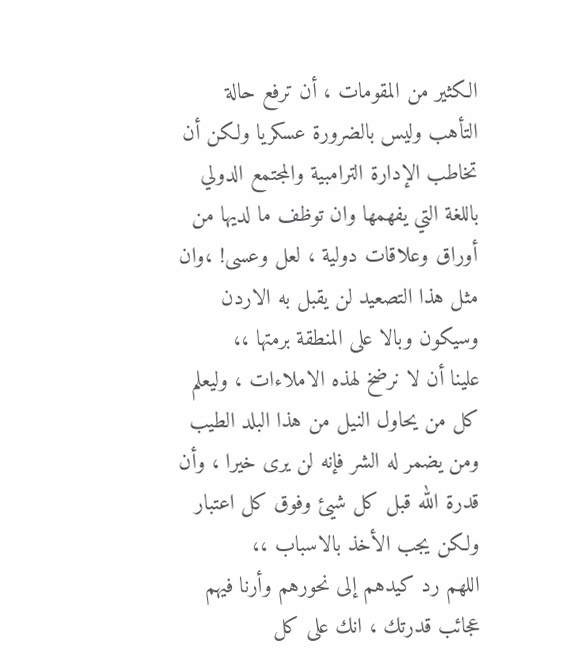الكثير من المقومات ، أن ترفع حالة التأهب وليس بالضرورة عسكريا ولكن أن تخاطب الإدارة الترامبية والمجتمع الدولي باللغة التي يفهمها وان توظف ما لديها من أوراق وعلاقات دولية ، لعل وعسى! ،وان مثل هذا التصعيد لن يقبل به الاردن وسيكون وبالا على المنطقة برمتها ،،
علينا أن لا نرضخ لهذه الاملاءات ، وليعلم كل من يحاول النيل من هذا البلد الطيب ومن يضمر له الشر فإنه لن يرى خيرا ، وأن قدرة الله قبل كل شيئ وفوق كل اعتبار ولكن يجب الأخذ بالاسباب ،،
اللهم رد كيدهم إلى نحورهم وأرنا فيهم عجائب قدرتك ، انك على كل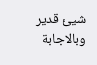شيئ قدير وبالاجابة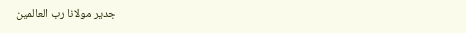جدير مولانا رب العالمين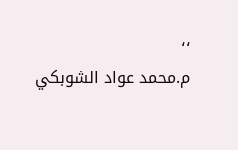،،
م.محمد عواد الشوبكي